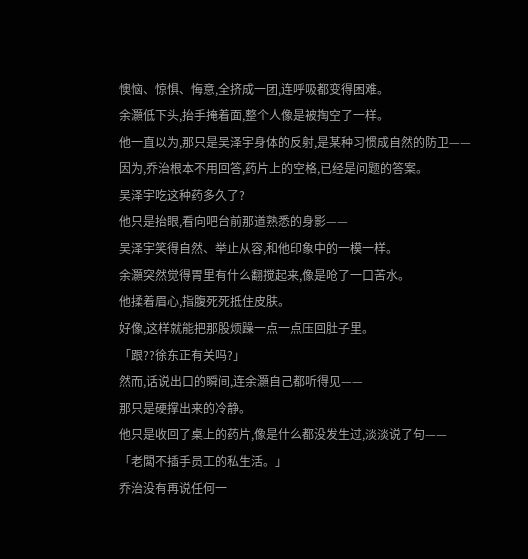懊恼、惊惧、悔意,全挤成一团,连呼吸都变得困难。
余灝低下头,抬手掩着面,整个人像是被掏空了一样。
他一直以为,那只是吴泽宇身体的反射,是某种习惯成自然的防卫——
因为,乔治根本不用回答,药片上的空格,已经是问题的答案。
吴泽宇吃这种药多久了?
他只是抬眼,看向吧台前那道熟悉的身影——
吴泽宇笑得自然、举止从容,和他印象中的一模一样。
余灝突然觉得胃里有什么翻搅起来,像是呛了一口苦水。
他揉着眉心,指腹死死抵住皮肤。
好像,这样就能把那股烦躁一点一点压回肚子里。
「跟??徐东正有关吗?」
然而,话说出口的瞬间,连余灝自己都听得见——
那只是硬撑出来的冷静。
他只是收回了桌上的药片,像是什么都没发生过,淡淡说了句——
「老闆不插手员工的私生活。」
乔治没有再说任何一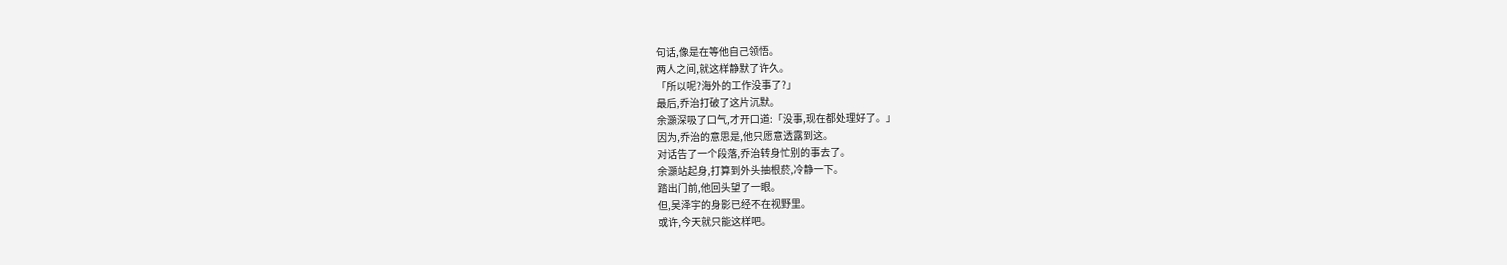句话,像是在等他自己领悟。
两人之间,就这样静默了许久。
「所以呢?海外的工作没事了?」
最后,乔治打破了这片沉默。
余灝深吸了口气,才开口道:「没事,现在都处理好了。」
因为,乔治的意思是,他只愿意透露到这。
对话告了一个段落,乔治转身忙别的事去了。
余灝站起身,打算到外头抽根菸,冷静一下。
踏出门前,他回头望了一眼。
但,吴泽宇的身影已经不在视野里。
或许,今天就只能这样吧。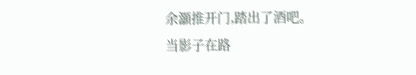余灝推开门,踏出了酒吧。
当影子在路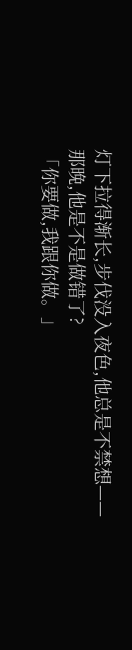灯下拉得渐长,步伐没入夜色,他总是不禁想——
那晚,他是不是做错了?
「你要做,我跟你做。」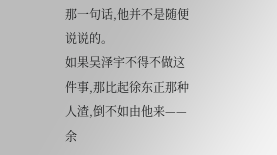那一句话,他并不是随便说说的。
如果吴泽宇不得不做这件事,那比起徐东正那种人渣,倒不如由他来——
余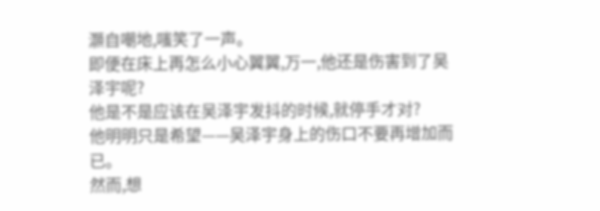灝自嘲地,嗤笑了一声。
即便在床上再怎么小心翼翼,万一,他还是伤害到了吴泽宇呢?
他是不是应该在吴泽宇发抖的时候,就停手才对?
他明明只是希望——吴泽宇身上的伤口不要再增加而已。
然而,想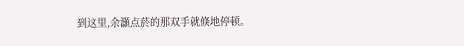到这里,余灝点菸的那双手就倏地停顿。